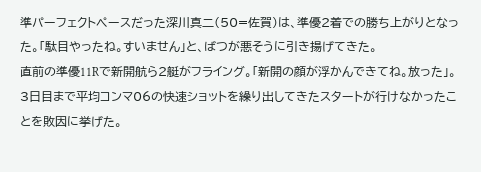準パーフェクトペースだった深川真二(50=佐賀)は、準優2着での勝ち上がりとなった。「駄目やったね。すいません」と、ばつが悪そうに引き揚げてきた。
直前の準優11Rで新開航ら2艇がフライング。「新開の顔が浮かんできてね。放った」。3日目まで平均コンマ06の快速ショットを繰り出してきたスタートが行けなかったことを敗因に挙げた。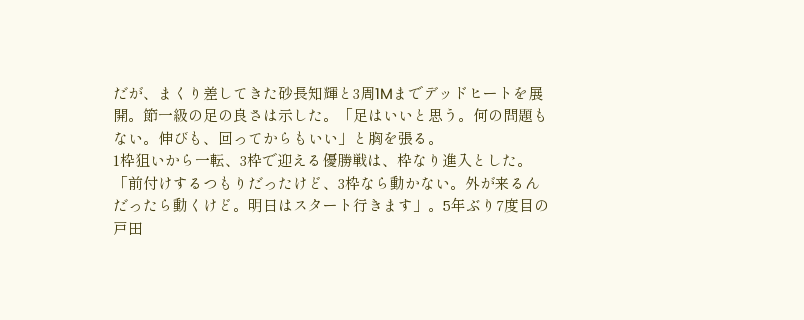だが、まくり差してきた砂長知輝と3周1Mまでデッドヒートを展開。節一級の足の良さは示した。「足はいいと思う。何の問題もない。伸びも、回ってからもいい」と胸を張る。
1枠狙いから一転、3枠で迎える優勝戦は、枠なり進入とした。「前付けするつもりだったけど、3枠なら動かない。外が来るんだったら動くけど。明日はスタート行きます」。5年ぶり7度目の戸田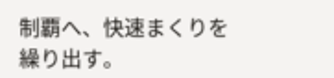制覇へ、快速まくりを繰り出す。